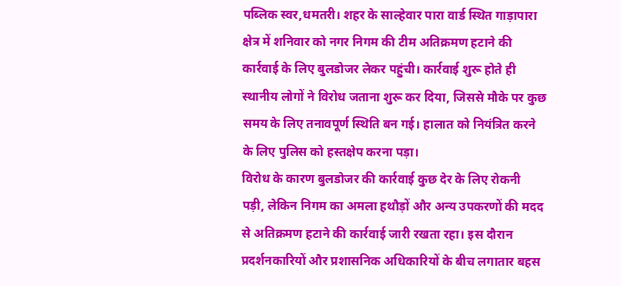पब्लिक स्वर,धमतरी। शहर के साल्हेवार पारा वार्ड स्थित गाड़ापारा क्षेत्र में शनिवार को नगर निगम की टीम अतिक्रमण हटाने की कार्रवाई के लिए बुलडोजर लेकर पहुंची। कार्रवाई शुरू होते ही स्थानीय लोगों ने विरोध जताना शुरू कर दिया, जिससे मौके पर कुछ समय के लिए तनावपूर्ण स्थिति बन गई। हालात को नियंत्रित करने के लिए पुलिस को हस्तक्षेप करना पड़ा।
विरोध के कारण बुलडोजर की कार्रवाई कुछ देर के लिए रोकनी पड़ी, लेकिन निगम का अमला हथौड़ों और अन्य उपकरणों की मदद से अतिक्रमण हटाने की कार्रवाई जारी रखता रहा। इस दौरान प्रदर्शनकारियों और प्रशासनिक अधिकारियों के बीच लगातार बहस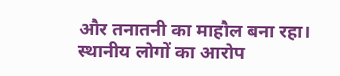और तनातनी का माहौल बना रहा।
स्थानीय लोगों का आरोप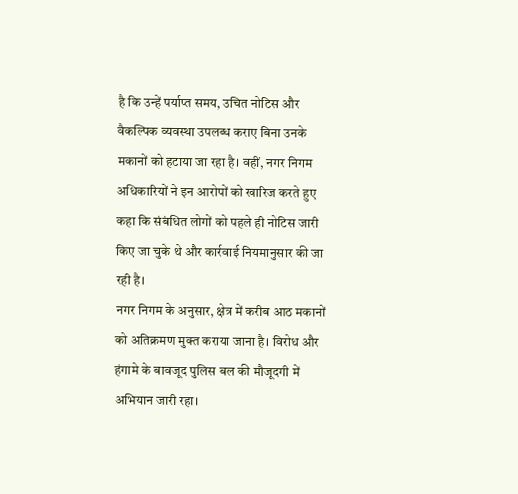है कि उन्हें पर्याप्त समय, उचित नोटिस और वैकल्पिक व्यवस्था उपलब्ध कराए बिना उनके मकानों को हटाया जा रहा है। वहीं, नगर निगम अधिकारियों ने इन आरोपों को खारिज करते हुए कहा कि संबंधित लोगों को पहले ही नोटिस जारी किए जा चुके थे और कार्रवाई नियमानुसार की जा रही है।
नगर निगम के अनुसार, क्षेत्र में करीब आठ मकानों को अतिक्रमण मुक्त कराया जाना है। विरोध और हंगामे के बावजूद पुलिस बल की मौजूदगी में अभियान जारी रहा।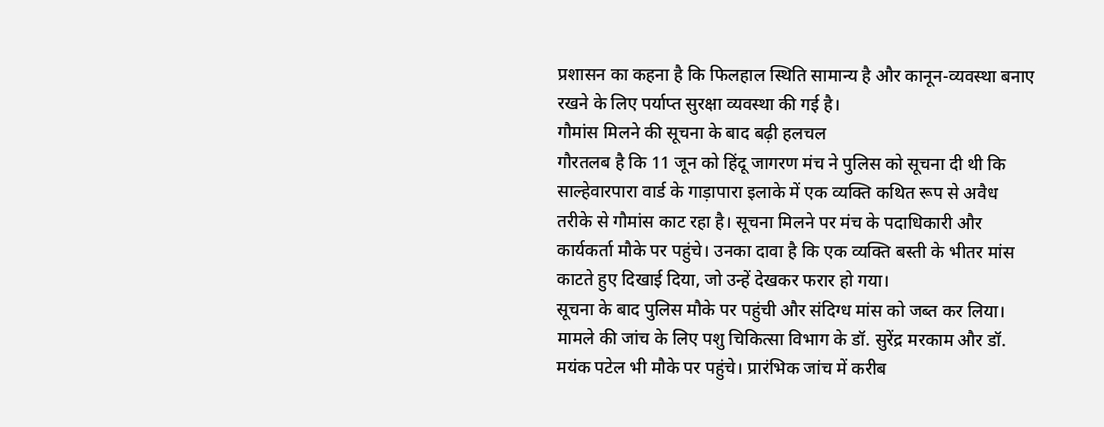प्रशासन का कहना है कि फिलहाल स्थिति सामान्य है और कानून-व्यवस्था बनाए रखने के लिए पर्याप्त सुरक्षा व्यवस्था की गई है।
गौमांस मिलने की सूचना के बाद बढ़ी हलचल
गौरतलब है कि 11 जून को हिंदू जागरण मंच ने पुलिस को सूचना दी थी कि साल्हेवारपारा वार्ड के गाड़ापारा इलाके में एक व्यक्ति कथित रूप से अवैध तरीके से गौमांस काट रहा है। सूचना मिलने पर मंच के पदाधिकारी और कार्यकर्ता मौके पर पहुंचे। उनका दावा है कि एक व्यक्ति बस्ती के भीतर मांस काटते हुए दिखाई दिया, जो उन्हें देखकर फरार हो गया।
सूचना के बाद पुलिस मौके पर पहुंची और संदिग्ध मांस को जब्त कर लिया। मामले की जांच के लिए पशु चिकित्सा विभाग के डॉ. सुरेंद्र मरकाम और डॉ. मयंक पटेल भी मौके पर पहुंचे। प्रारंभिक जांच में करीब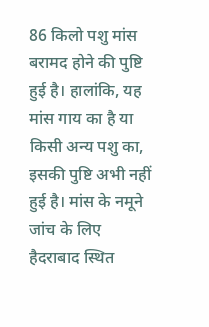86 किलो पशु मांस बरामद होने की पुष्टि हुई है। हालांकि, यह मांस गाय का है या किसी अन्य पशु का, इसकी पुष्टि अभी नहीं हुई है। मांस के नमूने जांच के लिए हैदराबाद स्थित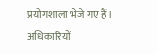प्रयोगशाला भेजे गए हैं। अधिकारियों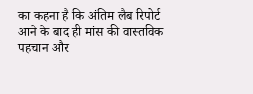का कहना है कि अंतिम लैब रिपोर्ट आने के बाद ही मांस की वास्तविक पहचान और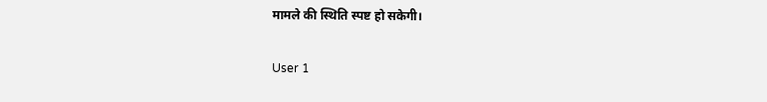मामले की स्थिति स्पष्ट हो सकेगी।

User 1